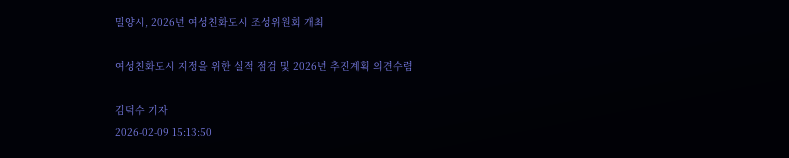밀양시, 2026년 여성친화도시 조성위원회 개최

여성친화도시 지정을 위한 실적 점검 및 2026년 추진계획 의견수렴

김덕수 기자
2026-02-09 15:13:50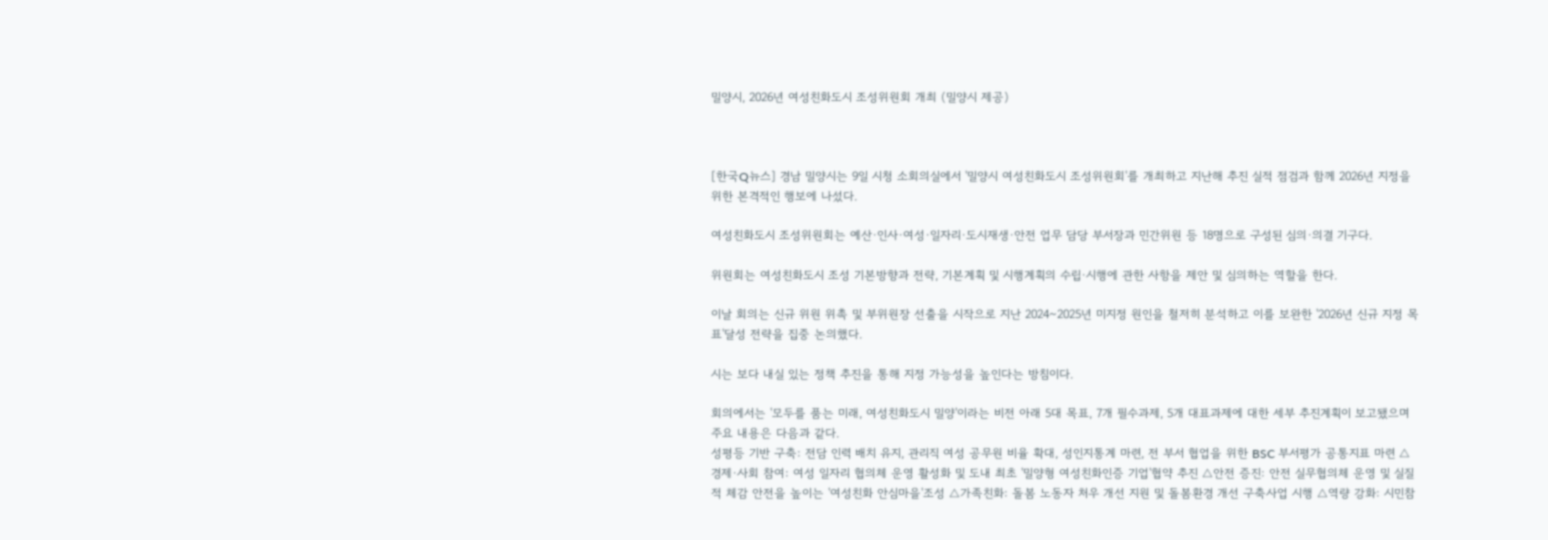밀양시, 2026년 여성친화도시 조성위원회 개최 (밀양시 제공)



[한국Q뉴스] 경남 밀양시는 9일 시청 소회의실에서 '밀양시 여성친화도시 조성위원회'를 개최하고 지난해 추진 실적 점검과 함께 2026년 지정을 위한 본격적인 행보에 나섰다.

여성친화도시 조성위원회는 예산·인사·여성·일자리·도시재생·안전 업무 담당 부서장과 민간위원 등 18명으로 구성된 심의·의결 기구다.

위원회는 여성친화도시 조성 기본방향과 전략, 기본계획 및 시행계획의 수립·시행에 관한 사항을 제안 및 심의하는 역할을 한다.

이날 회의는 신규 위원 위촉 및 부위원장 선출을 시작으로 지난 2024~2025년 미지정 원인을 철저히 분석하고 이를 보완한 '2026년 신규 지정 목표'달성 전략을 집중 논의했다.

시는 보다 내실 있는 정책 추진을 통해 지정 가능성을 높인다는 방침이다.

회의에서는 '모두를 품는 미래, 여성친화도시 밀양'이라는 비전 아래 5대 목표, 7개 필수과제, 5개 대표과제에 대한 세부 추진계획이 보고됐으며 주요 내용은 다음과 같다.
성평등 기반 구축: 전담 인력 배치 유지, 관리직 여성 공무원 비율 확대, 성인지통계 마련, 전 부서 협업을 위한 BSC 부서평가 공통지표 마련 △경제·사회 참여: 여성 일자리 협의체 운영 활성화 및 도내 최초 '밀양형 여성친화인증 기업'협약 추진 △안전 증진: 안전 실무협의체 운영 및 실질적 체감 안전을 높이는 '여성친화 안심마을'조성 △가족친화: 돌봄 노동자 처우 개선 지원 및 돌봄환경 개선 구축사업 시행 △역량 강화: 시민참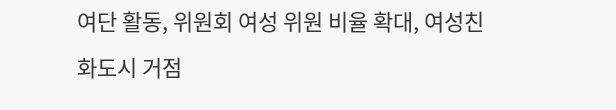여단 활동, 위원회 여성 위원 비율 확대, 여성친화도시 거점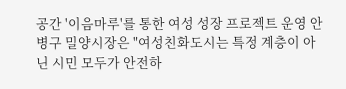공간 '이음마루'를 통한 여성 성장 프로젝트 운영 안병구 밀양시장은 "여성친화도시는 특정 계층이 아닌 시민 모두가 안전하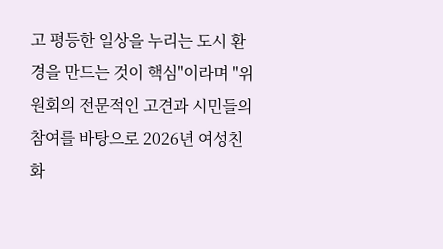고 평등한 일상을 누리는 도시 환경을 만드는 것이 핵심"이라며 "위원회의 전문적인 고견과 시민들의 참여를 바탕으로 2026년 여성친화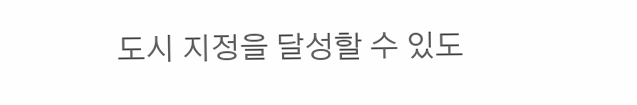도시 지정을 달성할 수 있도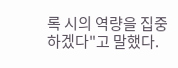록 시의 역량을 집중하겠다"고 말했다.